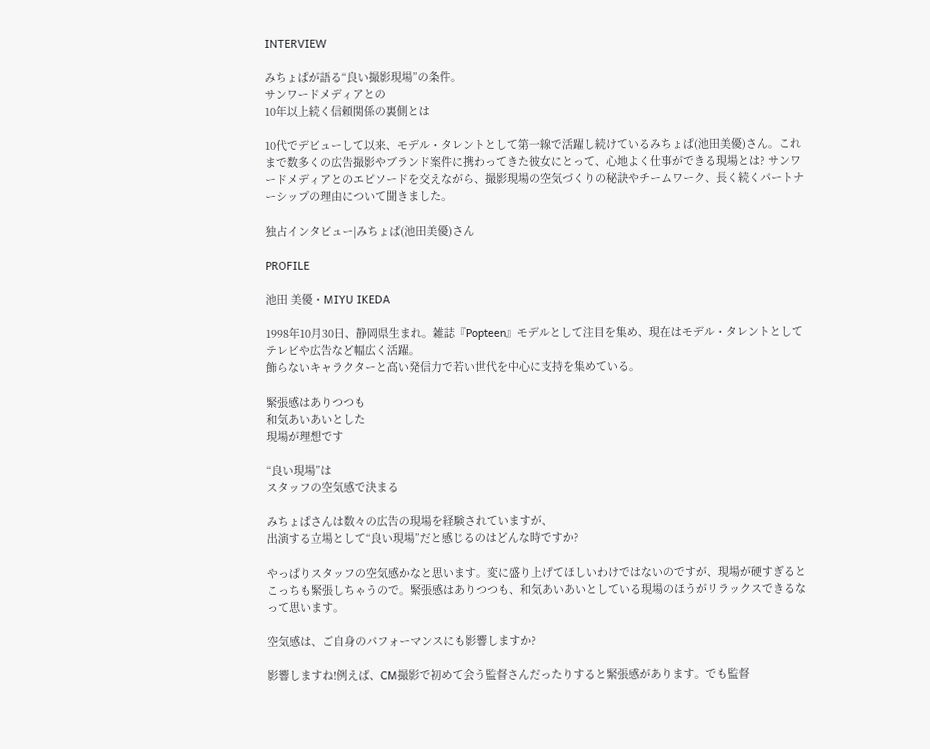INTERVIEW

みちょぱが語る“良い撮影現場”の条件。
サンワードメディアとの
10年以上続く信頼関係の裏側とは

10代でデビューして以来、モデル・タレントとして第一線で活躍し続けているみちょぱ(池田美優)さん。これまで数多くの広告撮影やブランド案件に携わってきた彼女にとって、心地よく仕事ができる現場とは? サンワードメディアとのエピソードを交えながら、撮影現場の空気づくりの秘訣やチームワーク、長く続くパートナーシップの理由について聞きました。

独占インタビュー|みちょぱ(池田美優)さん

PROFILE

池田 美優・MIYU IKEDA

1998年10月30日、静岡県生まれ。雑誌『Popteen』モデルとして注目を集め、現在はモデル・タレントとしてテレビや広告など幅広く活躍。
飾らないキャラクターと高い発信力で若い世代を中心に支持を集めている。

緊張感はありつつも
和気あいあいとした
現場が理想です

“良い現場”は
スタッフの空気感で決まる

みちょぱさんは数々の広告の現場を経験されていますが、
出演する立場として“良い現場”だと感じるのはどんな時ですか?

やっぱりスタッフの空気感かなと思います。変に盛り上げてほしいわけではないのですが、現場が硬すぎるとこっちも緊張しちゃうので。緊張感はありつつも、和気あいあいとしている現場のほうがリラックスできるなって思います。

空気感は、ご自身のパフォーマンスにも影響しますか?

影響しますね!例えば、CM撮影で初めて会う監督さんだったりすると緊張感があります。でも監督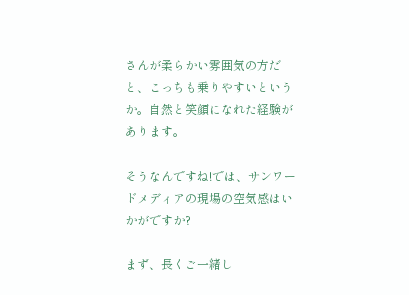さんが柔らかい雰囲気の方だと、こっちも乗りやすいというか。自然と笑顔になれた経験があります。

そうなんですね!では、サンワードメディアの現場の空気感はいかがですか?

まず、長くご一緒し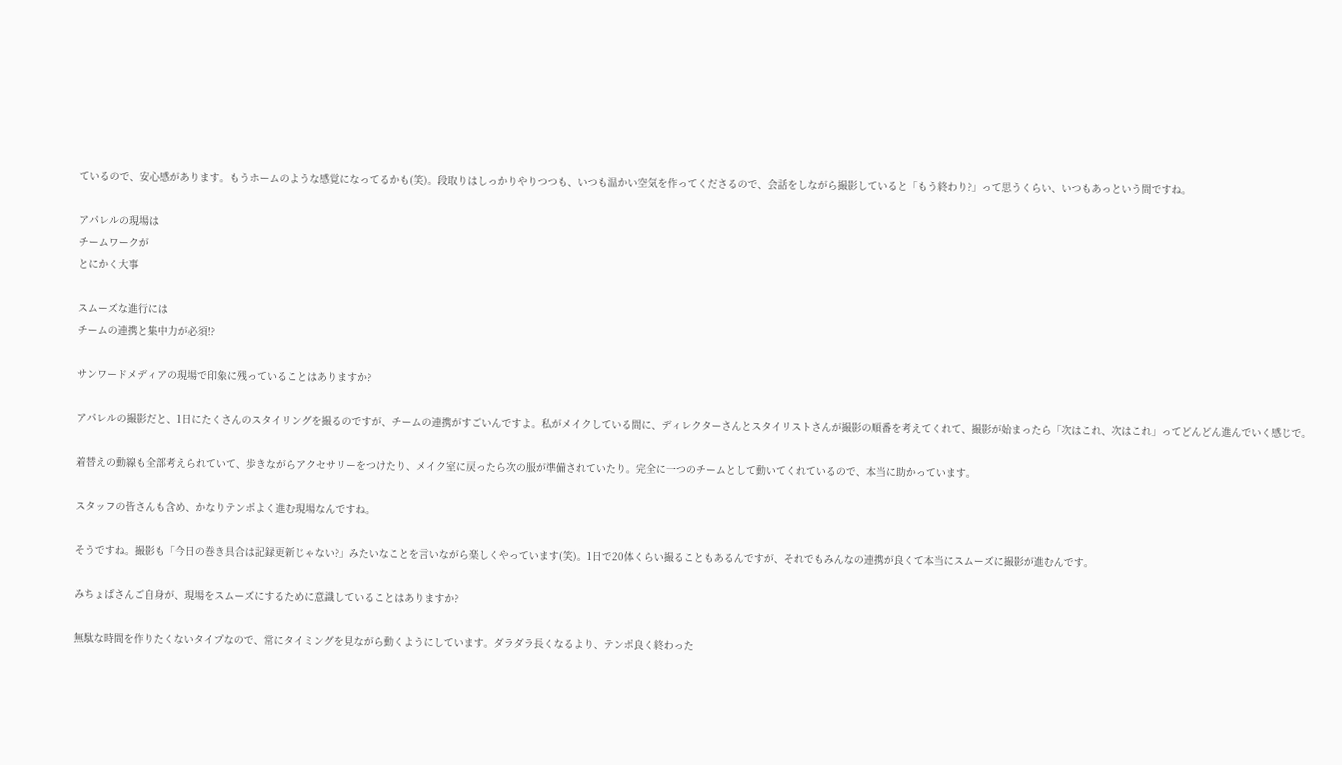ているので、安心感があります。もうホームのような感覚になってるかも(笑)。段取りはしっかりやりつつも、いつも温かい空気を作ってくださるので、会話をしながら撮影していると「もう終わり?」って思うくらい、いつもあっという間ですね。

アパレルの現場は
チームワークが
とにかく大事

スムーズな進行には
チームの連携と集中力が必須!?

サンワードメディアの現場で印象に残っていることはありますか?

アパレルの撮影だと、1日にたくさんのスタイリングを撮るのですが、チームの連携がすごいんですよ。私がメイクしている間に、ディレクターさんとスタイリストさんが撮影の順番を考えてくれて、撮影が始まったら「次はこれ、次はこれ」ってどんどん進んでいく感じで。

着替えの動線も全部考えられていて、歩きながらアクセサリーをつけたり、メイク室に戻ったら次の服が準備されていたり。完全に一つのチームとして動いてくれているので、本当に助かっています。

スタッフの皆さんも含め、かなりテンポよく進む現場なんですね。

そうですね。撮影も「今日の巻き具合は記録更新じゃない?」みたいなことを言いながら楽しくやっています(笑)。1日で20体くらい撮ることもあるんですが、それでもみんなの連携が良くて本当にスムーズに撮影が進むんです。

みちょぱさんご自身が、現場をスムーズにするために意識していることはありますか?

無駄な時間を作りたくないタイプなので、常にタイミングを見ながら動くようにしています。ダラダラ長くなるより、テンポ良く終わった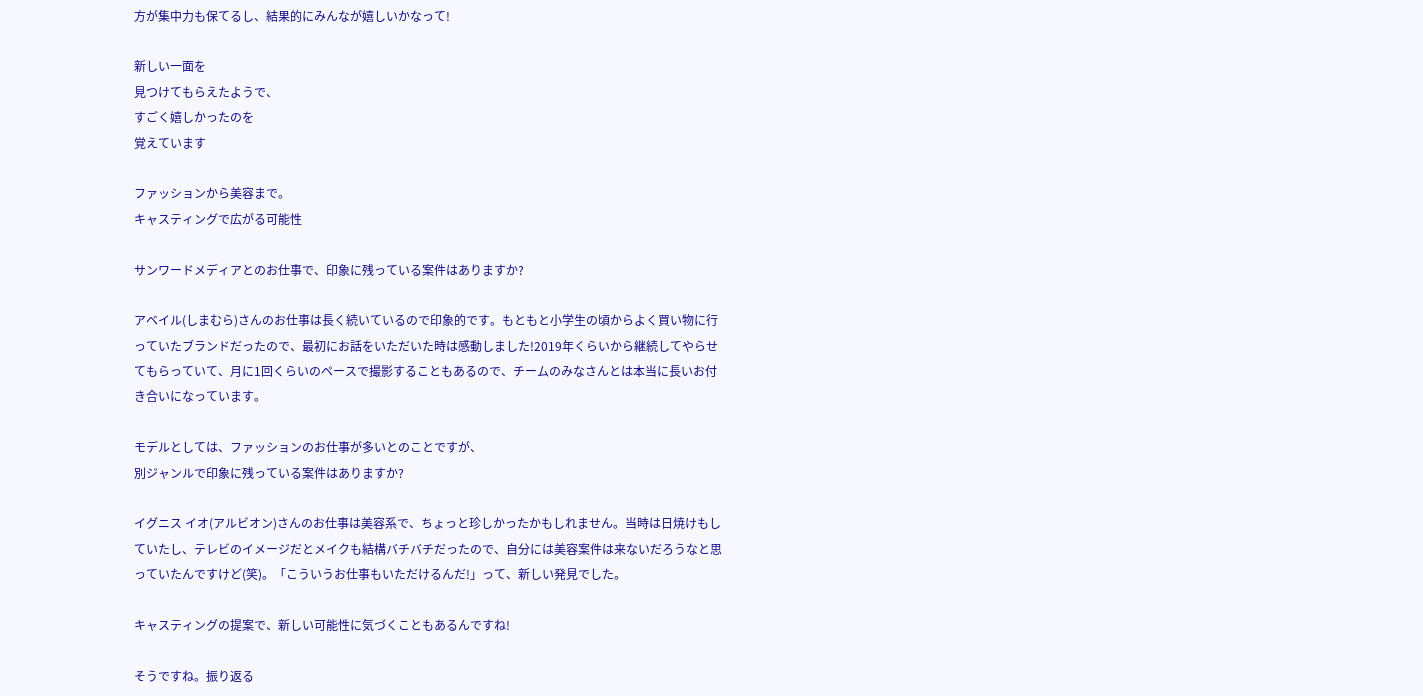方が集中力も保てるし、結果的にみんなが嬉しいかなって!

新しい一面を
見つけてもらえたようで、
すごく嬉しかったのを
覚えています

ファッションから美容まで。
キャスティングで広がる可能性

サンワードメディアとのお仕事で、印象に残っている案件はありますか?

アベイル(しまむら)さんのお仕事は長く続いているので印象的です。もともと小学生の頃からよく買い物に行っていたブランドだったので、最初にお話をいただいた時は感動しました!2019年くらいから継続してやらせてもらっていて、月に1回くらいのペースで撮影することもあるので、チームのみなさんとは本当に長いお付き合いになっています。

モデルとしては、ファッションのお仕事が多いとのことですが、
別ジャンルで印象に残っている案件はありますか?

イグニス イオ(アルビオン)さんのお仕事は美容系で、ちょっと珍しかったかもしれません。当時は日焼けもしていたし、テレビのイメージだとメイクも結構バチバチだったので、自分には美容案件は来ないだろうなと思っていたんですけど(笑)。「こういうお仕事もいただけるんだ!」って、新しい発見でした。

キャスティングの提案で、新しい可能性に気づくこともあるんですね!

そうですね。振り返る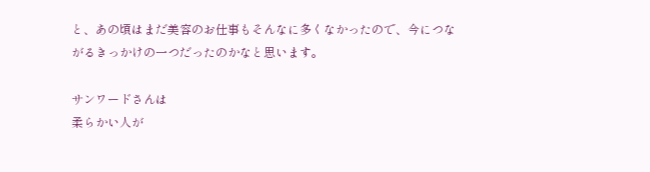と、あの頃はまだ美容のお仕事もそんなに多くなかったので、今につながるきっかけの一つだったのかなと思います。

サンワードさんは
柔らかい人が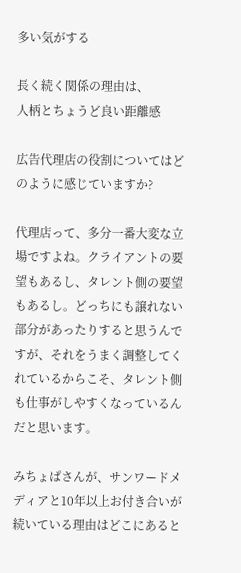多い気がする

長く続く関係の理由は、
人柄とちょうど良い距離感

広告代理店の役割についてはどのように感じていますか?

代理店って、多分一番大変な立場ですよね。クライアントの要望もあるし、タレント側の要望もあるし。どっちにも譲れない部分があったりすると思うんですが、それをうまく調整してくれているからこそ、タレント側も仕事がしやすくなっているんだと思います。

みちょぱさんが、サンワードメディアと10年以上お付き合いが
続いている理由はどこにあると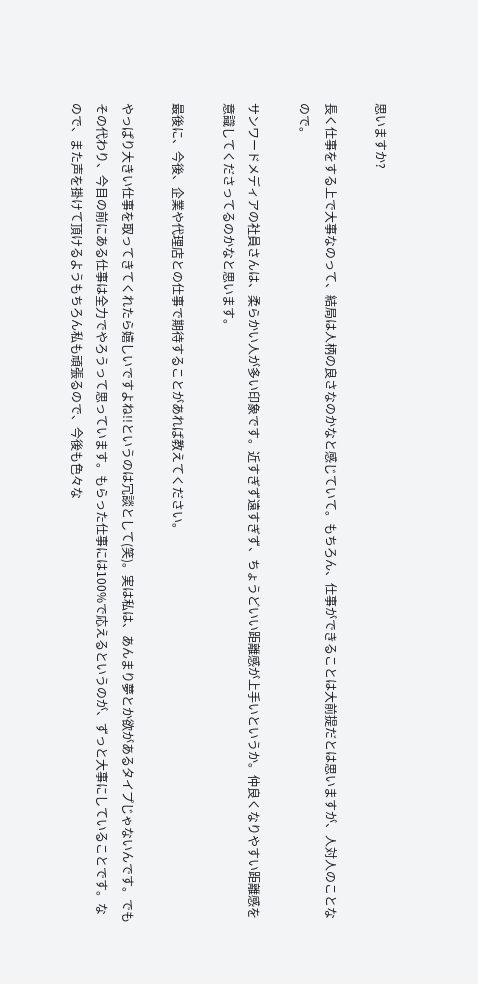思いますか?

長く仕事をする上で大事なのって、結局は人柄の良さなのかなと感じていて。もちろん、仕事ができることは大前提だとは思いますが、人対人のことなので。

サンワードメディアの社員さんは、柔らかい人が多い印象です。近すぎず遠すぎず、ちょうどいい距離感が上手いというか。仲良くなりやすい距離感を意識してくださってるのかなと思います。

最後に、今後、企業や代理店との仕事で期待することがあれば教えてください。

やっぱり大きい仕事を取ってきてくれたら嬉しいですよね!!というのは冗談として(笑)。実は私は、あんまり夢とか欲があるタイプじゃないんです。でもその代わり、今目の前にある仕事は全力でやろうって思っています。もらった仕事には100%で応えるというのが、ずっと大事にしていることです。なので、また声を掛けて頂けるようもちろん私も頑張るので、今後も色々な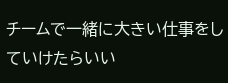チームで一緒に大きい仕事をしていけたらいい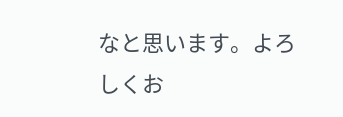なと思います。よろしくお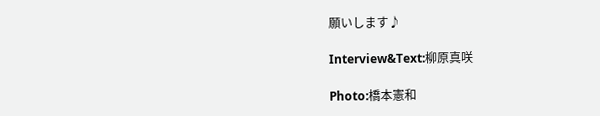願いします♪

Interview&Text:柳原真咲

Photo:橋本憲和